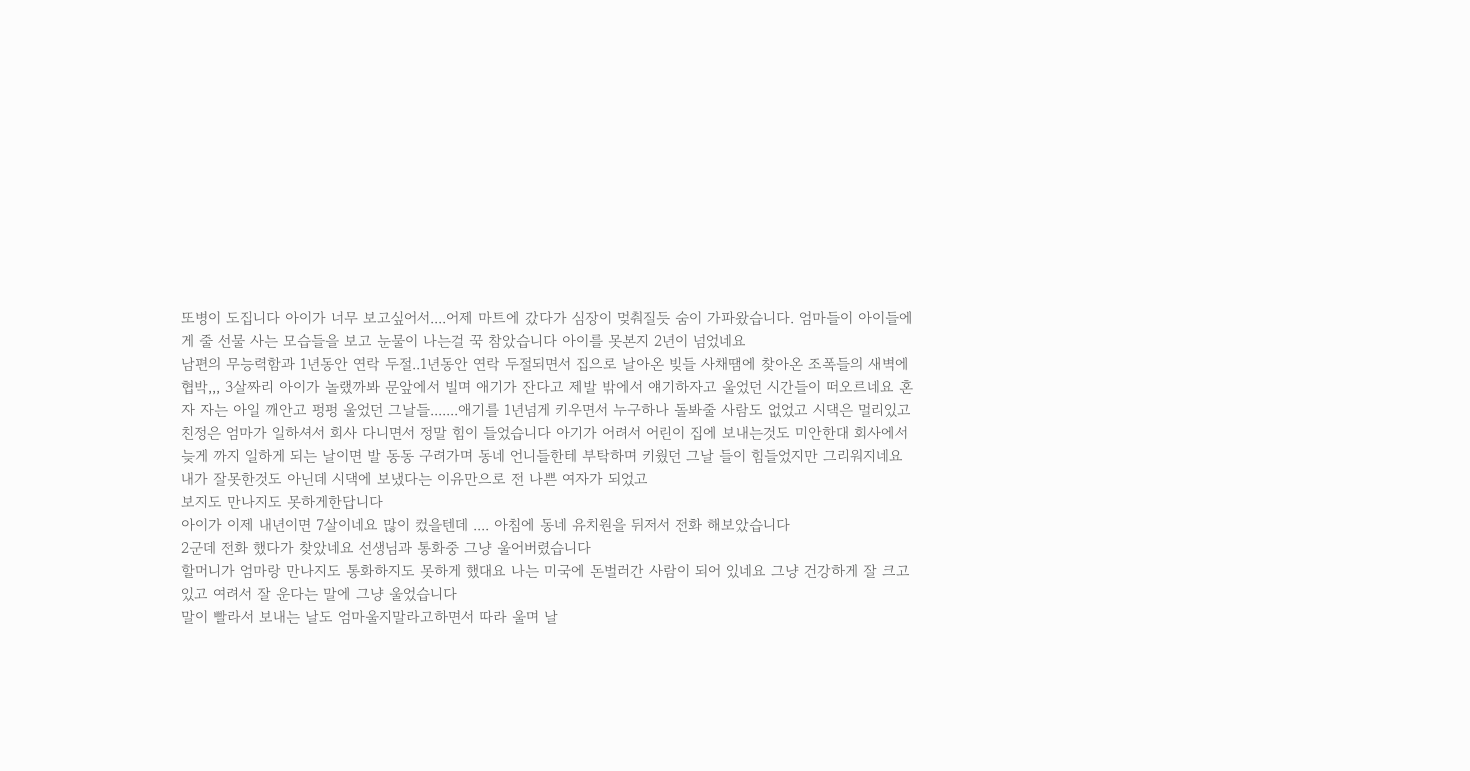또병이 도집니다 아이가 너무 보고싶어서....어제 마트에 갔다가 심장이 멎춰질듯 숨이 가파왔습니다. 엄마들이 아이들에게 줄 선물 사는 모습들을 보고 눈물이 나는걸 꾹 참았습니다 아이를 못본지 2년이 넘었네요
남편의 무능력함과 1년동안 연락 두절..1년동안 연락 두절되면서 집으로 날아온 빚들 사채땜에 찾아온 조폭들의 새벽에 협박,,, 3살짜리 아이가 놀랬까봐 문앞에서 빌며 애기가 잔다고 제발 밖에서 얘기하자고 울었던 시간들이 떠오르네요 혼자 자는 아일 깨안고 펑펑 울었던 그날들.......애기를 1년넘게 키우면서 누구하나 돌봐줄 사람도 없었고 시댁은 멀리있고 친정은 엄마가 일하셔서 회사 다니면서 정말 힘이 들었습니다 아기가 어려서 어린이 집에 보내는것도 미안한대 회사에서 늦게 까지 일하게 되는 날이면 발 동동 구려가며 동네 언니들한테 부탁하며 키웠던 그날 들이 힘들었지만 그리워지네요
내가 잘못한것도 아닌데 시댁에 보냈다는 이유만으로 전 나쁜 여자가 되었고
보지도 만나지도 못하게한답니다
아이가 이제 내년이면 7살이네요 많이 컸을텐데 .... 아침에 동네 유치원을 뒤저서 전화 해보았습니다
2군데 전화 했다가 찾았네요 선생님과 통화중 그냥 울어버렸습니다
할머니가 엄마랑 만나지도 통화하지도 못하게 했대요 나는 미국에 돈벌러간 사람이 되어 있네요 그냥 건강하게 잘 크고 있고 여려서 잘 운다는 말에 그냥 울었습니다
말이 빨라서 보내는 날도 엄마울지말라고하면서 따라 울며 날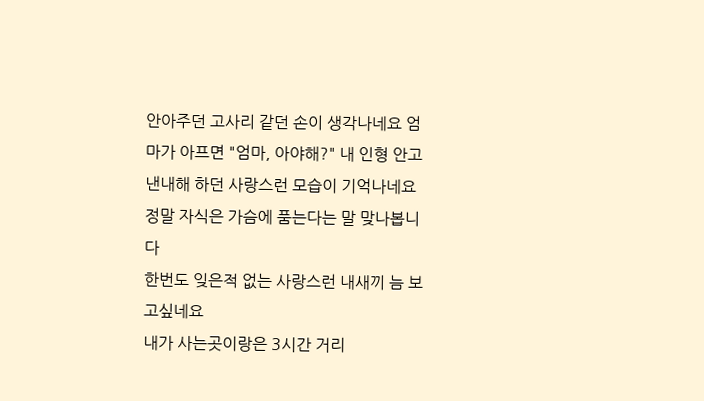안아주던 고사리 같던 손이 생각나네요 엄마가 아프면 "엄마, 아야해?" 내 인형 안고 낸내해 하던 사랑스런 모습이 기억나네요 정말 자식은 가슴에 품는다는 말 맞나봅니다
한번도 잊은적 없는 사랑스런 내새끼 늠 보고싶네요
내가 사는곳이랑은 3시간 거리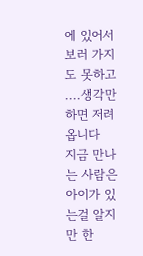에 있어서 보러 가지도 못하고 ....생각만하면 저려옵니다
지금 만나는 사람은 아이가 있는걸 알지만 한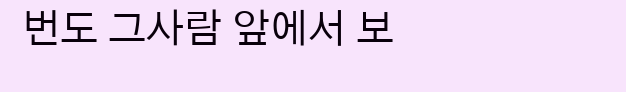번도 그사람 앞에서 보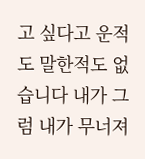고 싶다고 운적도 말한적도 없습니다 내가 그럼 내가 무너져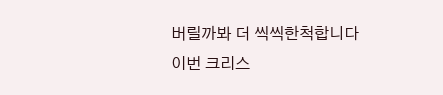버릴까봐 더 씩씩한척합니다
이번 크리스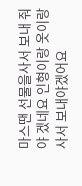마스땐 선물을사서 보내 줘야 겠네요 인형이랑 옷이랑 사서 보내야겠어요